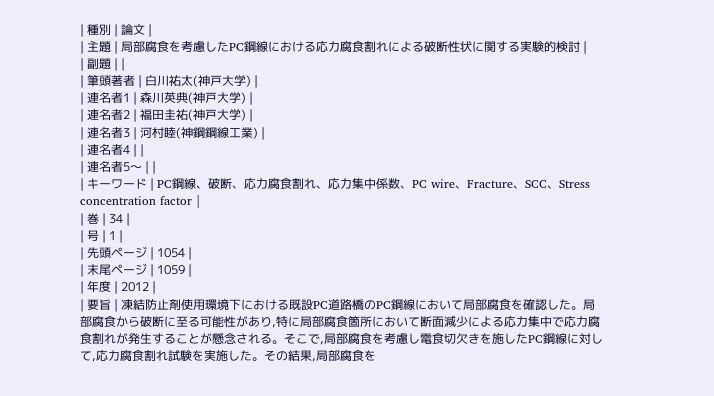| 種別 | 論文 |
| 主題 | 局部腐食を考慮したPC鋼線における応力腐食割れによる破断性状に関する実験的検討 |
| 副題 | |
| 筆頭著者 | 白川祐太(神戸大学) |
| 連名者1 | 森川英典(神戸大学) |
| 連名者2 | 福田圭祐(神戸大学) |
| 連名者3 | 河村睦(神鋼鋼線工業) |
| 連名者4 | |
| 連名者5〜 | |
| キーワード | PC鋼線、破断、応力腐食割れ、応力集中係数、PC wire、Fracture、SCC、Stress concentration factor |
| 巻 | 34 |
| 号 | 1 |
| 先頭ページ | 1054 |
| 末尾ページ | 1059 |
| 年度 | 2012 |
| 要旨 | 凍結防止剤使用環境下における既設PC道路橋のPC鋼線において局部腐食を確認した。局部腐食から破断に至る可能性があり,特に局部腐食箇所において断面減少による応力集中で応力腐食割れが発生することが懸念される。そこで,局部腐食を考慮し電食切欠きを施したPC鋼線に対して,応力腐食割れ試験を実施した。その結果,局部腐食を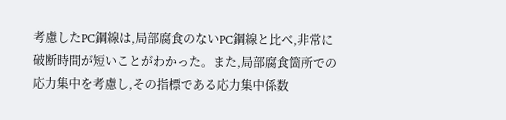考慮したPC鋼線は,局部腐食のないPC鋼線と比べ,非常に破断時間が短いことがわかった。また,局部腐食箇所での応力集中を考慮し,その指標である応力集中係数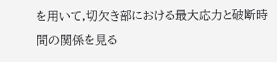を用いて,切欠き部における最大応力と破断時間の関係を見る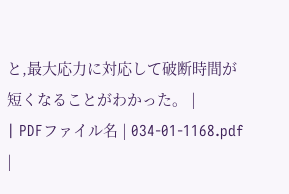と,最大応力に対応して破断時間が短くなることがわかった。 |
| PDFファイル名 | 034-01-1168.pdf |